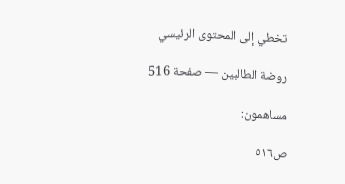تخطي إلى المحتوى الرئيسي

روضة الطالبين — صفحة 516

مساهمون:

ص٥١٦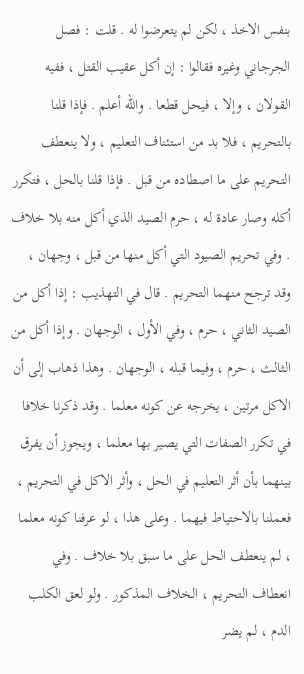بنفس الاخذ ، لكن لم يتعرضوا له . قلت : فصل الجرجاني وغيره فقالوا : إن أكل عقيب القتل ، ففيه القولان ، وإلا ، فيحل قطعا . والله أعلم . فإذا قلنا بالتحريم ، فلا بد من استئناف التعليم ، ولا ينعطف التحريم على ما اصطاده من قبل . فإذا قلنا بالحل ، فتكرر أكله وصار عادة له ، حرم الصيد الذي أكل منه بلا خلاف . وفي تحريم الصيود التي أكل منها من قبل ، وجهان ، وقد ترجح منهما التحريم . قال في التهذيب : إذا أكل من الصيد الثاني ، حرم ، وفي الأول ، الوجهان . وإذا أكل من الثالث ، حرم ، وفيما قبله ، الوجهان . وهذا ذهاب إلى أن الاكل مرتين ، يخرجه عن كونه معلما . وقد ذكرنا خلافا في تكرر الصفات التي يصير بها معلما ، ويجوز أن يفرق بينهما بأن أثر التعليم في الحل ، وأثر الاكل في التحريم ، فعملنا بالاحتياط فيهما . وعلى هذا ، لو عرفنا كونه معلما ، لم ينعطف الحل على ما سبق بلا خلاف . وفي انعطاف التحريم ، الخلاف المذكور . ولو لعق الكلب الدم ، لم يضر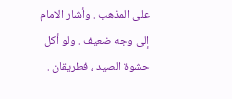على المذهب . وأشار الامام إلى وجه ضعيف . ولو أكل حشوة الصيد ، فطريقان .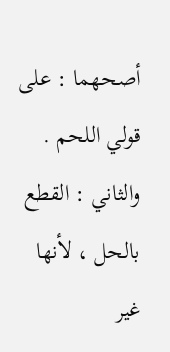أصحهما : على قولي اللحم . والثاني : القطع بالحل ، لأنها غير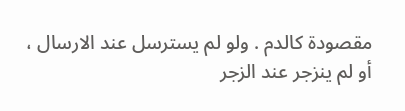مقصودة كالدم . ولو لم يسترسل عند الارسال ، أو لم ينزجر عند الزجر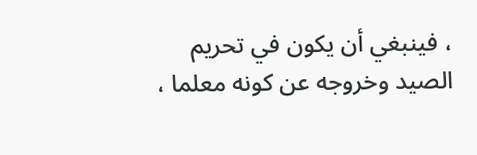، فينبغي أن يكون في تحريم الصيد وخروجه عن كونه معلما ،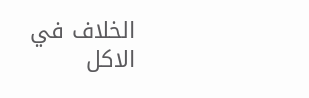الخلاف في الاكل